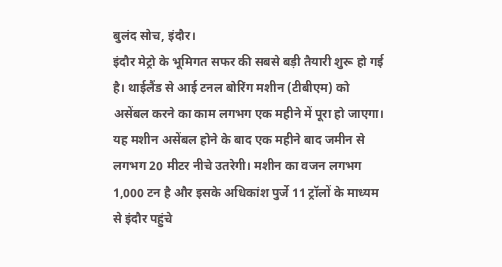बुलंद सोच, इंदौर।
इंदौर मेट्रो के भूमिगत सफर की सबसे बड़ी तैयारी शुरू हो गई है। थाईलैंड से आई टनल बोरिंग मशीन (टीबीएम) को असेंबल करने का काम लगभग एक महीने में पूरा हो जाएगा। यह मशीन असेंबल होने के बाद एक महीने बाद जमीन से लगभग 20 मीटर नीचे उतरेगी। मशीन का वजन लगभग 1,000 टन है और इसके अधिकांश पुर्जे 11 ट्रॉलों के माध्यम से इंदौर पहुंचे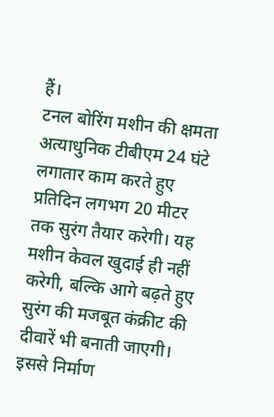हैं।
टनल बोरिंग मशीन की क्षमता
अत्याधुनिक टीबीएम 24 घंटे लगातार काम करते हुए प्रतिदिन लगभग 20 मीटर तक सुरंग तैयार करेगी। यह मशीन केवल खुदाई ही नहीं करेगी, बल्कि आगे बढ़ते हुए सुरंग की मजबूत कंक्रीट की दीवारें भी बनाती जाएगी। इससे निर्माण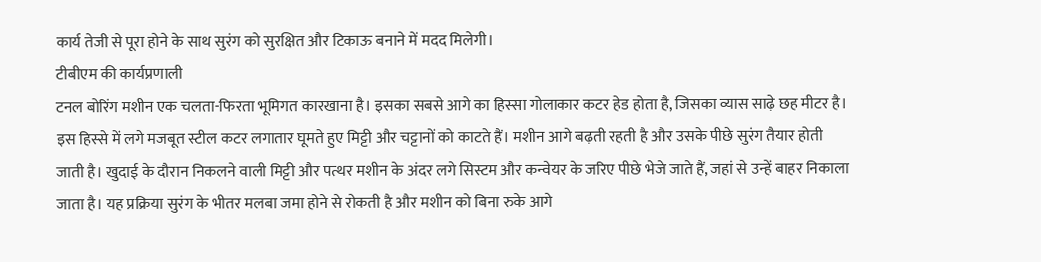कार्य तेजी से पूरा होने के साथ सुरंग को सुरक्षित और टिकाऊ बनाने में मदद मिलेगी।
टीबीएम की कार्यप्रणाली
टनल बोरिंग मशीन एक चलता-फिरता भूमिगत कारखाना है। इसका सबसे आगे का हिस्सा गोलाकार कटर हेड होता है, जिसका व्यास साढ़े छह मीटर है। इस हिस्से में लगे मजबूत स्टील कटर लगातार घूमते हुए मिट्टी और चट्टानों को काटते हैं। मशीन आगे बढ़ती रहती है और उसके पीछे सुरंग तैयार होती जाती है। खुदाई के दौरान निकलने वाली मिट्टी और पत्थर मशीन के अंदर लगे सिस्टम और कन्वेयर के जरिए पीछे भेजे जाते हैं, जहां से उन्हें बाहर निकाला जाता है। यह प्रक्रिया सुरंग के भीतर मलबा जमा होने से रोकती है और मशीन को बिना रुके आगे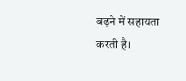बढ़ने में सहायता करती है।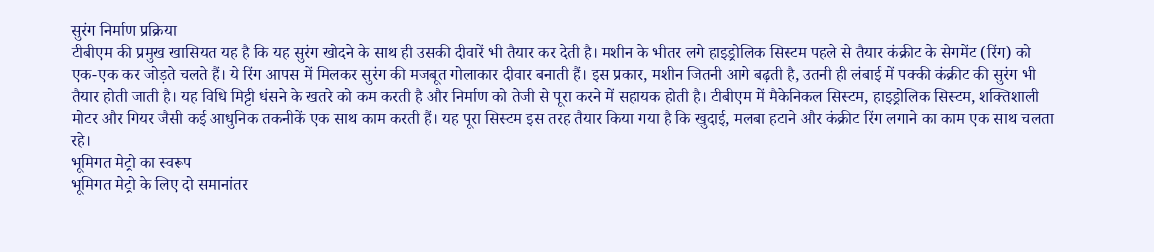सुरंग निर्माण प्रक्रिया
टीबीएम की प्रमुख खासियत यह है कि यह सुरंग खोदने के साथ ही उसकी दीवारें भी तैयार कर देती है। मशीन के भीतर लगे हाइड्रोलिक सिस्टम पहले से तैयार कंक्रीट के सेगमेंट (रिंग) को एक-एक कर जोड़ते चलते हैं। ये रिंग आपस में मिलकर सुरंग की मजबूत गोलाकार दीवार बनाती हैं। इस प्रकार, मशीन जितनी आगे बढ़ती है, उतनी ही लंबाई में पक्की कंक्रीट की सुरंग भी तैयार होती जाती है। यह विधि मिट्टी धंसने के खतरे को कम करती है और निर्माण को तेजी से पूरा करने में सहायक होती है। टीबीएम में मैकेनिकल सिस्टम, हाइड्रोलिक सिस्टम, शक्तिशाली मोटर और गियर जैसी कई आधुनिक तकनीकें एक साथ काम करती हैं। यह पूरा सिस्टम इस तरह तैयार किया गया है कि खुदाई, मलबा हटाने और कंक्रीट रिंग लगाने का काम एक साथ चलता रहे।
भूमिगत मेट्रो का स्वरूप
भूमिगत मेट्रो के लिए दो समानांतर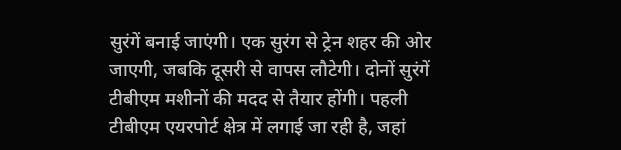सुरंगें बनाई जाएंगी। एक सुरंग से ट्रेन शहर की ओर जाएगी, जबकि दूसरी से वापस लौटेगी। दोनों सुरंगें टीबीएम मशीनों की मदद से तैयार होंगी। पहली टीबीएम एयरपोर्ट क्षेत्र में लगाई जा रही है, जहां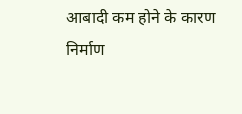आबादी कम होने के कारण निर्माण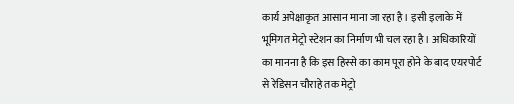कार्य अपेक्षाकृत आसान माना जा रहा है। इसी इलाके में भूमिगत मेट्रो स्टेशन का निर्माण भी चल रहा है। अधिकारियों का मानना है कि इस हिस्से का काम पूरा होने के बाद एयरपोर्ट से रेडिसन चौराहे तक मेट्रो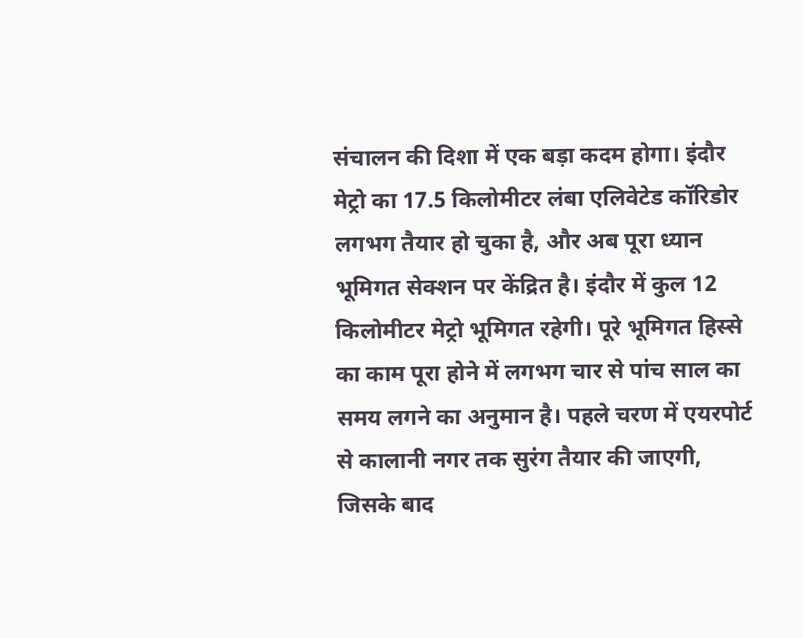संचालन की दिशा में एक बड़ा कदम होगा। इंदौर मेट्रो का 17.5 किलोमीटर लंबा एलिवेटेड कॉरिडोर लगभग तैयार हो चुका है, और अब पूरा ध्यान भूमिगत सेक्शन पर केंद्रित है। इंदौर में कुल 12 किलोमीटर मेट्रो भूमिगत रहेगी। पूरे भूमिगत हिस्से का काम पूरा होने में लगभग चार से पांच साल का समय लगने का अनुमान है। पहले चरण में एयरपोर्ट से कालानी नगर तक सुरंग तैयार की जाएगी, जिसके बाद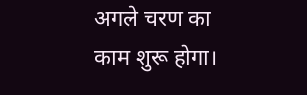अगले चरण का काम शुरू होगा।